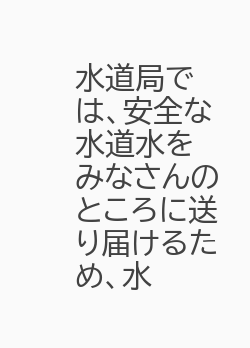水道局では、安全な水道水をみなさんのところに送り届けるため、水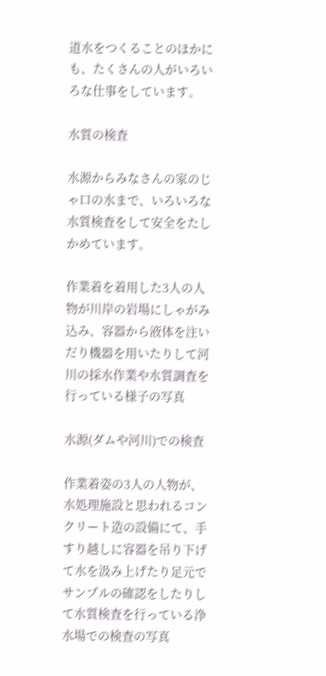道水をつくることのほかにも、たくさんの人がいろいろな仕事をしています。

水質の検査

水源からみなさんの家のじゃ口の水まで、いろいろな水質検査をして安全をたしかめています。

作業着を着用した3人の人物が川岸の岩場にしゃがみ込み、容器から液体を注いだり機器を用いたりして河川の採水作業や水質調査を行っている様子の写真

水源(ダムや河川)での検査

作業着姿の3人の人物が、水処理施設と思われるコンクリート造の設備にて、手すり越しに容器を吊り下げて水を汲み上げたり足元でサンプルの確認をしたりして水質検査を行っている浄水場での検査の写真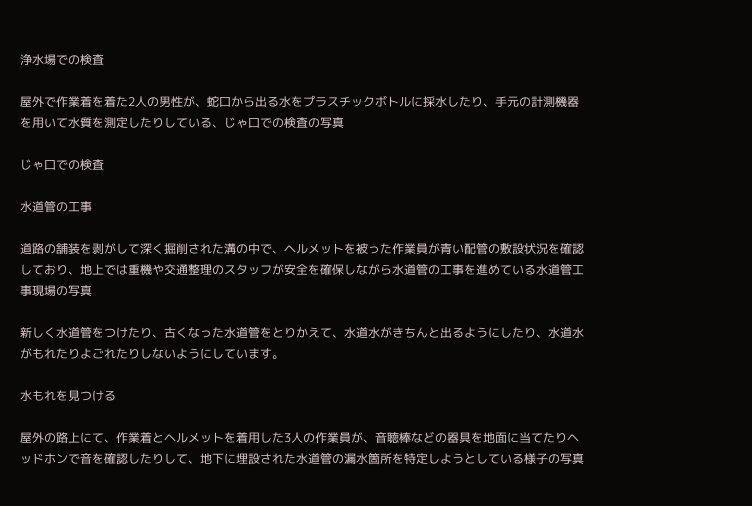浄水場での検査

屋外で作業着を着た2人の男性が、蛇口から出る水をプラスチックボトルに採水したり、手元の計測機器を用いて水質を測定したりしている、じゃ口での検査の写真

じゃ口での検査

水道管の工事

道路の舗装を剥がして深く掘削された溝の中で、ヘルメットを被った作業員が青い配管の敷設状況を確認しており、地上では重機や交通整理のスタッフが安全を確保しながら水道管の工事を進めている水道管工事現場の写真

新しく水道管をつけたり、古くなった水道管をとりかえて、水道水がきちんと出るようにしたり、水道水がもれたりよごれたりしないようにしています。

水もれを見つける

屋外の路上にて、作業着とヘルメットを着用した3人の作業員が、音聴棒などの器具を地面に当てたりヘッドホンで音を確認したりして、地下に埋設された水道管の漏水箇所を特定しようとしている様子の写真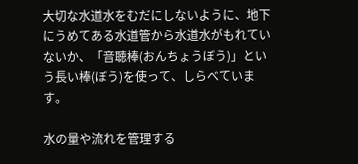大切な水道水をむだにしないように、地下にうめてある水道管から水道水がもれていないか、「音聴棒(おんちょうぼう)」という長い棒(ぼう)を使って、しらべています。

水の量や流れを管理する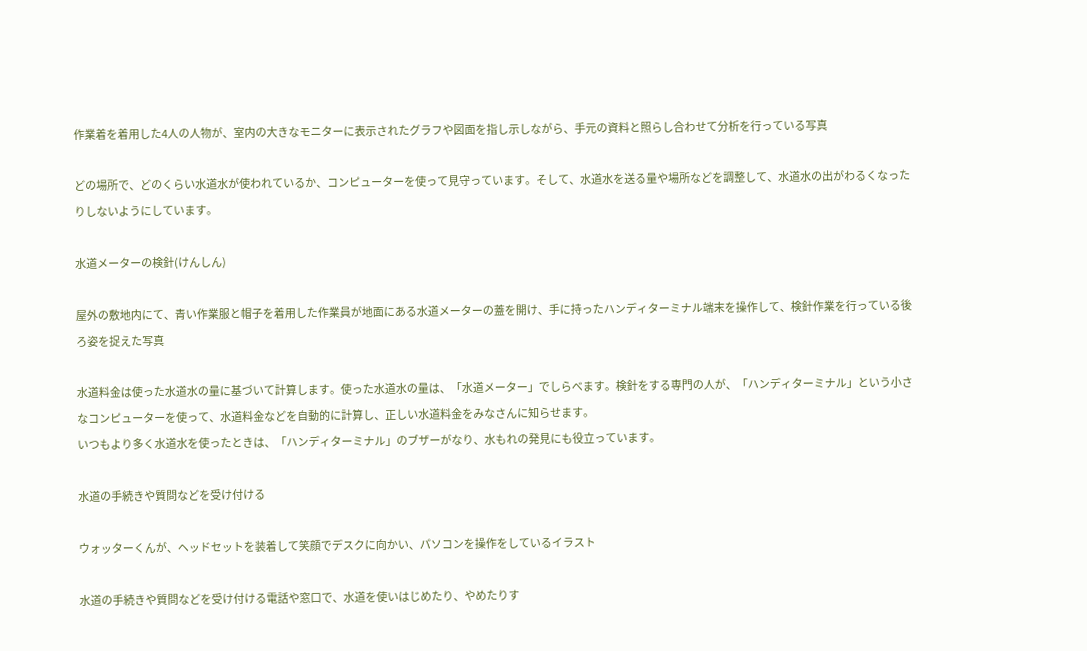作業着を着用した4人の人物が、室内の大きなモニターに表示されたグラフや図面を指し示しながら、手元の資料と照らし合わせて分析を行っている写真

どの場所で、どのくらい水道水が使われているか、コンピューターを使って見守っています。そして、水道水を送る量や場所などを調整して、水道水の出がわるくなったりしないようにしています。

水道メーターの検針(けんしん)

屋外の敷地内にて、青い作業服と帽子を着用した作業員が地面にある水道メーターの蓋を開け、手に持ったハンディターミナル端末を操作して、検針作業を行っている後ろ姿を捉えた写真

水道料金は使った水道水の量に基づいて計算します。使った水道水の量は、「水道メーター」でしらべます。検針をする専門の人が、「ハンディターミナル」という小さなコンピューターを使って、水道料金などを自動的に計算し、正しい水道料金をみなさんに知らせます。
いつもより多く水道水を使ったときは、「ハンディターミナル」のブザーがなり、水もれの発見にも役立っています。

水道の手続きや質問などを受け付ける

ウォッターくんが、ヘッドセットを装着して笑顔でデスクに向かい、パソコンを操作をしているイラスト

水道の手続きや質問などを受け付ける電話や窓口で、水道を使いはじめたり、やめたりす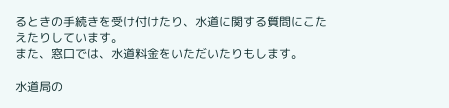るときの手続きを受け付けたり、水道に関する質問にこたえたりしています。
また、窓口では、水道料金をいただいたりもします。

水道局の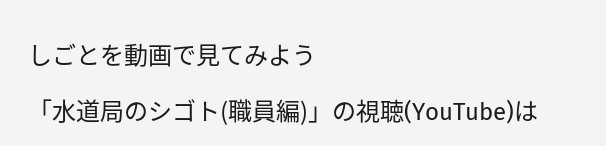しごとを動画で見てみよう

「水道局のシゴト(職員編)」の視聴(YouTube)は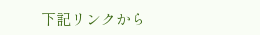下記リンクから